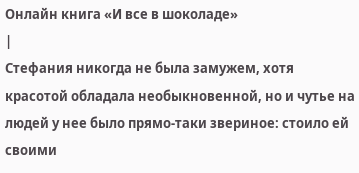Онлайн книга «И все в шоколаде»
|
Стефания никогда не была замужем, хотя красотой обладала необыкновенной, но и чутье на людей у нее было прямо-таки звериное: стоило ей своими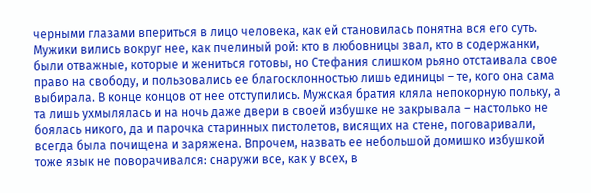черными глазами впериться в лицо человека, как ей становилась понятна вся его суть. Мужики вились вокруг нее, как пчелиный рой: кто в любовницы звал, кто в содержанки, были отважные, которые и жениться готовы, но Стефания слишком рьяно отстаивала свое право на свободу, и пользовались ее благосклонностью лишь единицы – те, кого она сама выбирала. В конце концов от нее отступились. Мужская братия кляла непокорную польку, а та лишь ухмылялась и на ночь даже двери в своей избушке не закрывала – настолько не боялась никого, да и парочка старинных пистолетов, висящих на стене, поговаривали, всегда была почищена и заряжена. Впрочем, назвать ее небольшой домишко избушкой тоже язык не поворачивался: снаружи все, как у всех, в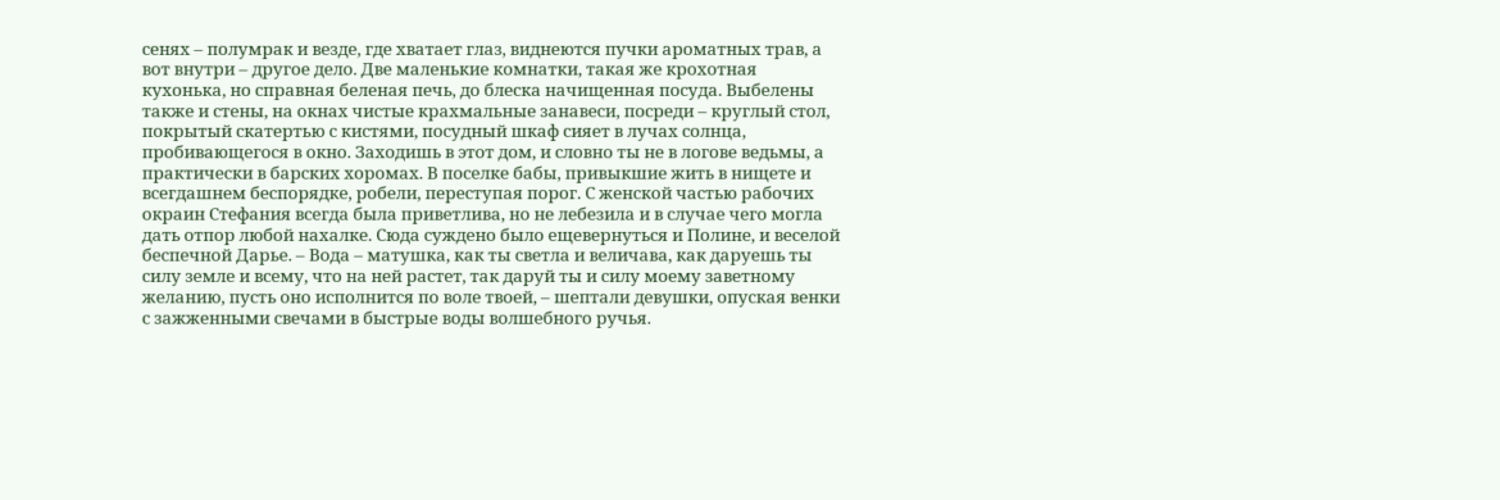сенях – полумрак и везде, где хватает глаз, виднеются пучки ароматных трав, а вот внутри – другое дело. Две маленькие комнатки, такая же крохотная кухонька, но справная беленая печь, до блеска начищенная посуда. Выбелены также и стены, на окнах чистые крахмальные занавеси, посреди – круглый стол, покрытый скатертью с кистями, посудный шкаф сияет в лучах солнца, пробивающегося в окно. Заходишь в этот дом, и словно ты не в логове ведьмы, а практически в барских хоромах. В поселке бабы, привыкшие жить в нищете и всегдашнем беспорядке, робели, переступая порог. С женской частью рабочих окраин Стефания всегда была приветлива, но не лебезила и в случае чего могла дать отпор любой нахалке. Сюда суждено было ещевернуться и Полине, и веселой беспечной Дарье. – Вода – матушка, как ты светла и величава, как даруешь ты силу земле и всему, что на ней растет, так даруй ты и силу моему заветному желанию, пусть оно исполнится по воле твоей, – шептали девушки, опуская венки с зажженными свечами в быстрые воды волшебного ручья.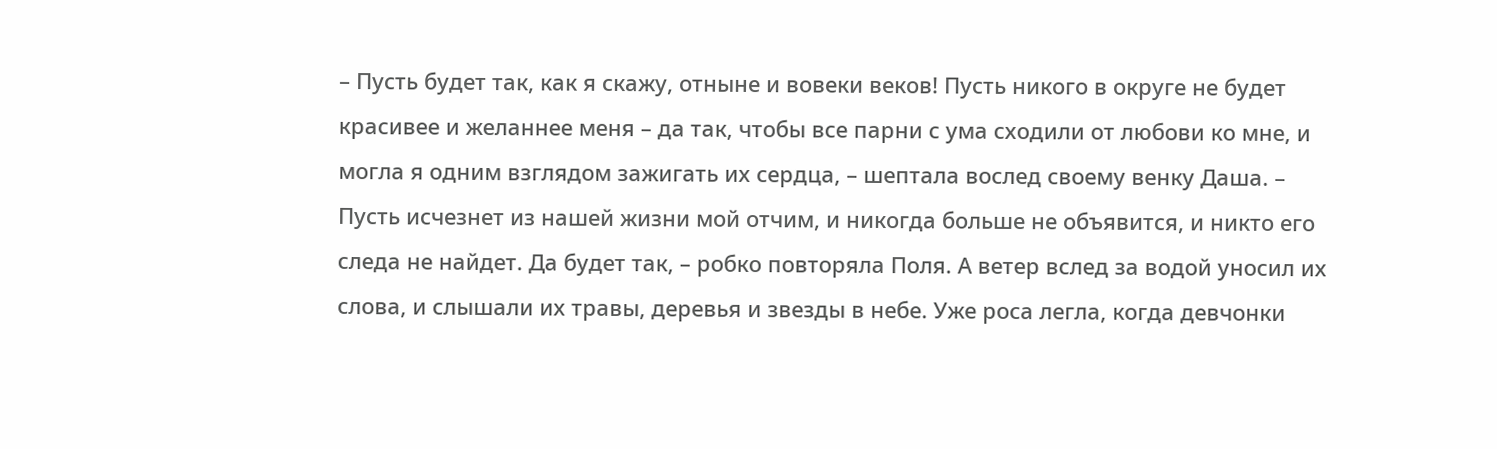– Пусть будет так, как я скажу, отныне и вовеки веков! Пусть никого в округе не будет красивее и желаннее меня – да так, чтобы все парни с ума сходили от любови ко мне, и могла я одним взглядом зажигать их сердца, – шептала вослед своему венку Даша. – Пусть исчезнет из нашей жизни мой отчим, и никогда больше не объявится, и никто его следа не найдет. Да будет так, – робко повторяла Поля. А ветер вслед за водой уносил их слова, и слышали их травы, деревья и звезды в небе. Уже роса легла, когда девчонки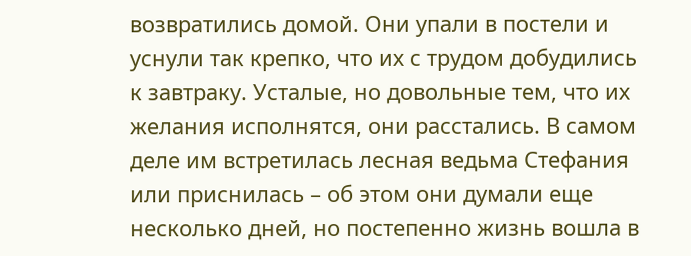возвратились домой. Они упали в постели и уснули так крепко, что их с трудом добудились к завтраку. Усталые, но довольные тем, что их желания исполнятся, они расстались. В самом деле им встретилась лесная ведьма Стефания или приснилась – об этом они думали еще несколько дней, но постепенно жизнь вошла в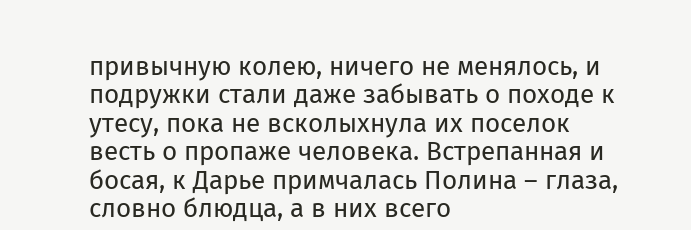привычную колею, ничего не менялось, и подружки стали даже забывать о походе к утесу, пока не всколыхнула их поселок весть о пропаже человека. Встрепанная и босая, к Дарье примчалась Полина – глаза, словно блюдца, а в них всего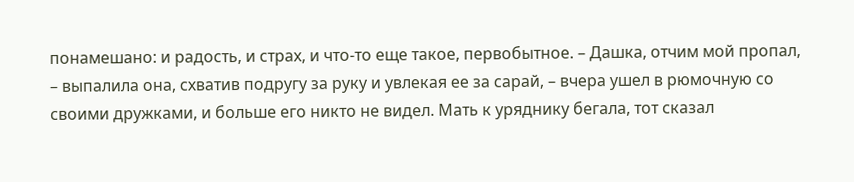понамешано: и радость, и страх, и что-то еще такое, первобытное. – Дашка, отчим мой пропал, – выпалила она, схватив подругу за руку и увлекая ее за сарай, – вчера ушел в рюмочную со своими дружками, и больше его никто не видел. Мать к уряднику бегала, тот сказал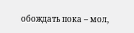обождать пока – мол,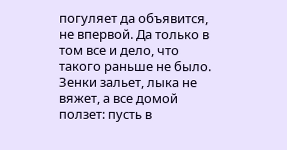погуляет да объявится, не впервой. Да только в том все и дело, что такого раньше не было. Зенки зальет, лыка не вяжет, а все домой ползет: пусть в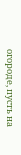огороде, пусть на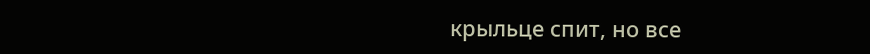крыльце спит, но все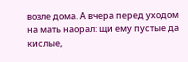возле дома. А вчера перед уходом на мать наорал: щи ему пустые да кислые,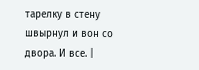тарелку в стену швырнул и вон со двора. И все. |